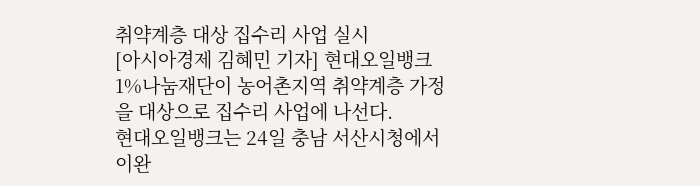취약계층 대상 집수리 사업 실시
[아시아경제 김혜민 기자] 현대오일뱅크 1%나눔재단이 농어촌지역 취약계층 가정을 대상으로 집수리 사업에 나선다.
현대오일뱅크는 24일 충남 서산시청에서 이완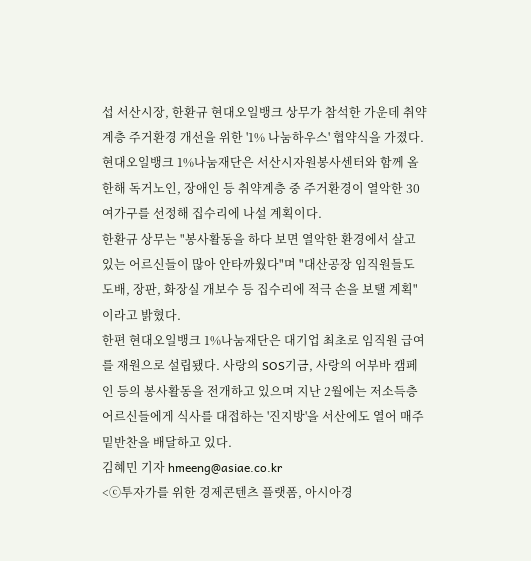섭 서산시장, 한환규 현대오일뱅크 상무가 참석한 가운데 취약계층 주거환경 개선을 위한 '1% 나눔하우스' 협약식을 가졌다.
현대오일뱅크 1%나눔재단은 서산시자원봉사센터와 함께 올 한해 독거노인, 장애인 등 취약계층 중 주거환경이 열악한 30여가구를 선정해 집수리에 나설 계획이다.
한환규 상무는 "봉사활동을 하다 보면 열악한 환경에서 살고 있는 어르신들이 많아 안타까웠다"며 "대산공장 임직원들도 도배, 장판, 화장실 개보수 등 집수리에 적극 손을 보탤 계획"이라고 밝혔다.
한편 현대오일뱅크 1%나눔재단은 대기업 최초로 임직원 급여를 재원으로 설립됐다. 사랑의 SOS기금, 사랑의 어부바 캠페인 등의 봉사활동을 전개하고 있으며 지난 2월에는 저소득층 어르신들에게 식사를 대접하는 '진지방'을 서산에도 열어 매주 밑반찬을 배달하고 있다.
김혜민 기자 hmeeng@asiae.co.kr
<ⓒ투자가를 위한 경제콘텐츠 플랫폼, 아시아경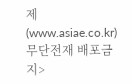제(www.asiae.co.kr) 무단전재 배포금지>